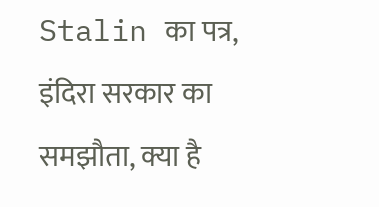Stalin का पत्र, इंदिरा सरकार का समझौता, क्या है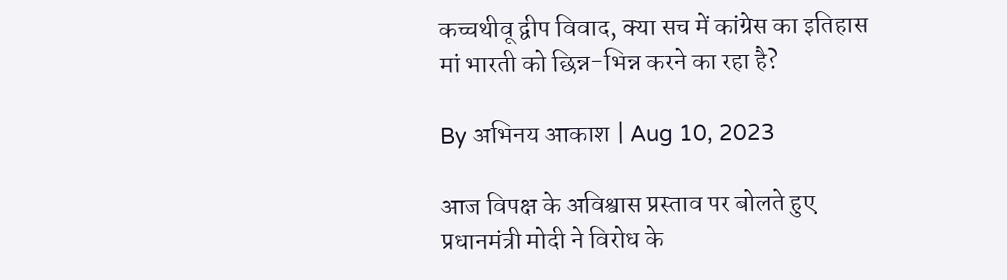कच्चथीवू द्वीप विवाद, क्या सच में कांग्रेस का इतिहास मां भारती को छिन्न-भिन्न करने का रहा है?

By अभिनय आकाश | Aug 10, 2023

आज विपक्ष के अविश्वास प्रस्ताव पर बोलते हुए प्रधानमंत्री मोदी ने विरोध के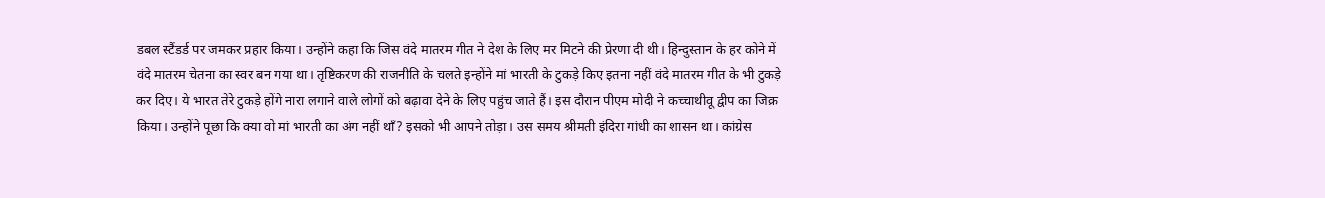डबल स्टैंडर्ड पर जमकर प्रहार किया। उन्होंने कहा कि जिस वंदे मातरम गीत ने देश के लिए मर मिटने की प्रेरणा दी थी। हिन्दुस्तान के हर कोने में वंदे मातरम चेतना का स्वर बन गया था। तृष्टिकरण की राजनीति के चलते इन्होंने मां भारती के टुकड़े किए इतना नहीं वंदे मातरम गीत के भी टुकड़े कर दिए। ये भारत तेरे टुकड़े होंगे नारा लगाने वाले लोगों को बढ़ावा देने के लिए पहुंच जाते हैं। इस दौरान पीएम मोदी ने कच्चाथीवू द्वीप का जिक्र किया। उन्होंने पूछा कि क्या वो मां भारती का अंग नहीं थाँ? इसको भी आपने तोड़ा। उस समय श्रीमती इंदिरा गांधी का शासन था। कांग्रेस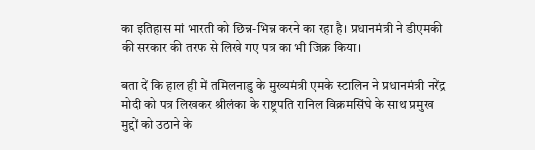का इतिहास मां भारती को छिन्न-भिन्न करने का रहा है। प्रधानमंत्री ने डीएमकी की सरकार की तरफ से लिखे गए पत्र का भी जिक्र किया।

बता दें कि हाल ही में तमिलनाडु के मुख्यमंत्री एमके स्टालिन ने प्रधानमंत्री नरेंद्र मोदी को पत्र लिखकर श्रीलंका के राष्ट्रपति रानिल विक्रमसिंघे के साथ प्रमुख मुद्दों को उठाने के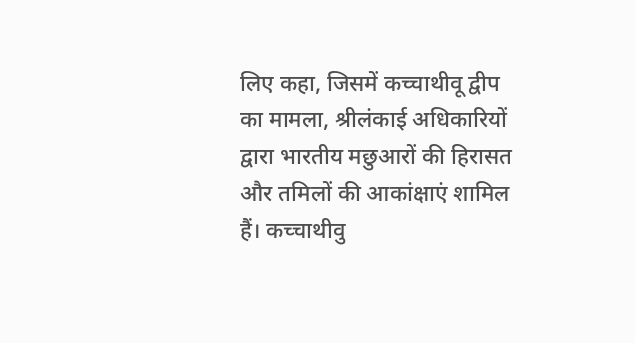लिए कहा, जिसमें कच्चाथीवू द्वीप का मामला, श्रीलंकाई अधिकारियों द्वारा भारतीय मछुआरों की हिरासत और तमिलों की आकांक्षाएं शामिल हैं। कच्चाथीवु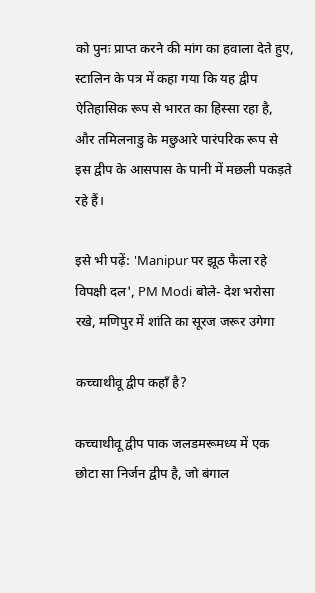को पुनः प्राप्त करने की मांग का हवाला देते हुए, स्टालिन के पत्र में कहा गया कि यह द्वीप ऐतिहासिक रूप से भारत का हिस्सा रहा है, और तमिलनाडु के मछुआरे पारंपरिक रूप से इस द्वीप के आसपास के पानी में मछली पकड़ते रहे हैं।

इसे भी पढ़ें: 'Manipur पर झूठ फैला रहे विपक्षी दल', PM Modi बोले- देश भरोसा रखे, मणिपुर में शांति का सूरज जरूर उगेगा

कच्चाथीवू द्वीप कहाँ है?

कच्चाथीवू द्वीप पाक जलडमरूमध्य में एक छोटा सा निर्जन द्वीप है, जो बंगाल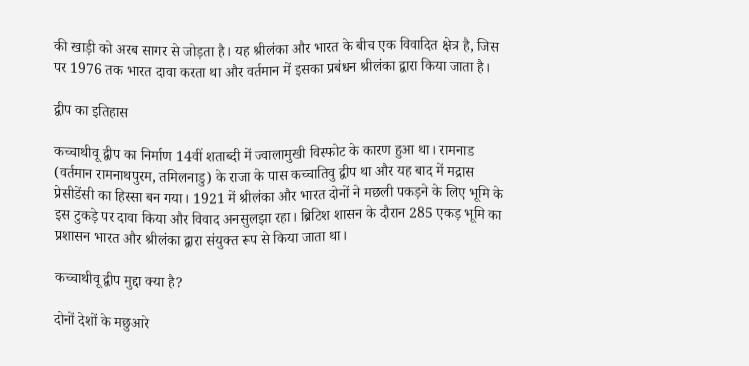की खाड़ी को अरब सागर से जोड़ता है। यह श्रीलंका और भारत के बीच एक विवादित क्षेत्र है, जिस पर 1976 तक भारत दावा करता था और वर्तमान में इसका प्रबंधन श्रीलंका द्वारा किया जाता है।

द्वीप का इतिहास

कच्चाथीवू द्वीप का निर्माण 14वीं शताब्दी में ज्वालामुखी विस्फोट के कारण हुआ था। रामनाड (वर्तमान रामनाथपुरम, तमिलनाडु) के राजा के पास कच्चातिवु द्वीप था और यह बाद में मद्रास प्रेसीडेंसी का हिस्सा बन गया। 1921 में श्रीलंका और भारत दोनों ने मछली पकड़ने के लिए भूमि के इस टुकड़े पर दावा किया और विवाद अनसुलझा रहा। ब्रिटिश शासन के दौरान 285 एकड़ भूमि का प्रशासन भारत और श्रीलंका द्वारा संयुक्त रूप से किया जाता था।

कच्चाथीवू द्वीप मुद्दा क्या है?

दोनों देशों के मछुआरे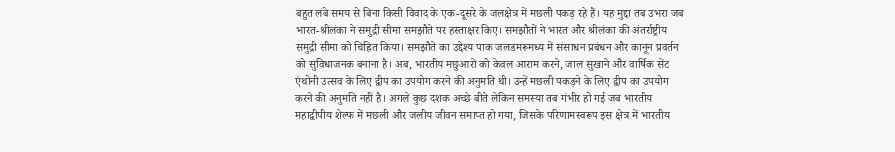बहुत लंबे समय से बिना किसी विवाद के एक-दूसरे के जलक्षेत्र में मछली पकड़ रहे हैं। यह मुद्दा तब उभरा जब भारत-श्रीलंका ने समुद्री सीमा समझौते पर हस्ताक्षर किए। समझौतों ने भारत और श्रीलंका की अंतर्राष्ट्रीय समुद्री सीमा को चिह्नित किया। समझौते का उद्देश्य पाक जलडमरूमध्य में संसाधन प्रबंधन और कानून प्रवर्तन को सुविधाजनक बनाना है। अब, भारतीय मछुआरों को केवल आराम करने, जाल सुखाने और वार्षिक सेंट एंथोनी उत्सव के लिए द्वीप का उपयोग करने की अनुमति थी। उन्हें मछली पकड़ने के लिए द्वीप का उपयोग करने की अनुमति नहीं है। अगले कुछ दशक अच्छे बीते लेकिन समस्या तब गंभीर हो गई जब भारतीय महाद्वीपीय शेल्फ में मछली और जलीय जीवन समाप्त हो गया, जिसके परिणामस्वरूप इस क्षेत्र में भारतीय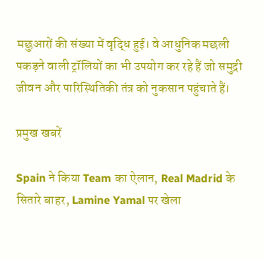मछुआरों की संख्या में वृद्धि हुई। वे आधुनिक मछली पकड़ने वाली ट्रॉलियों का भी उपयोग कर रहे हैं जो समुद्री जीवन और पारिस्थितिकी तंत्र को नुकसान पहुंचाते हैं।

प्रमुख खबरें

Spain ने किया Team का ऐलान, Real Madrid के सितारे बाहर, Lamine Yamal पर खेला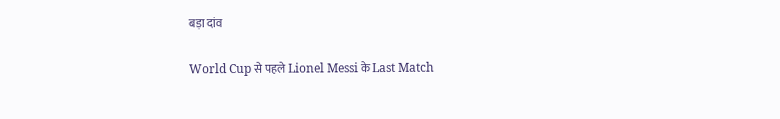बड़ा दांव

World Cup से पहले Lionel Messi के Last Match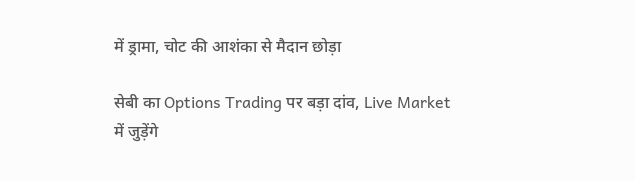में ड्रामा, चोट की आशंका से मैदान छोड़ा

सेबी का Options Trading पर बड़ा दांव, Live Market में जुड़ेंगे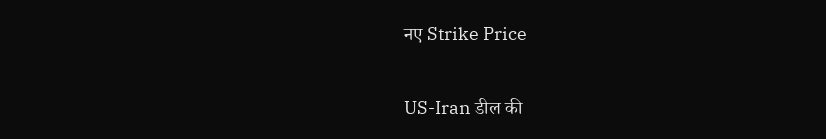नए Strike Price

US-Iran डील की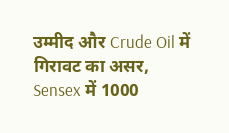उम्मीद और Crude Oil में गिरावट का असर, Sensex में 1000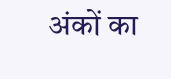अंकों का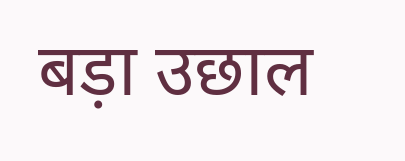बड़ा उछाल